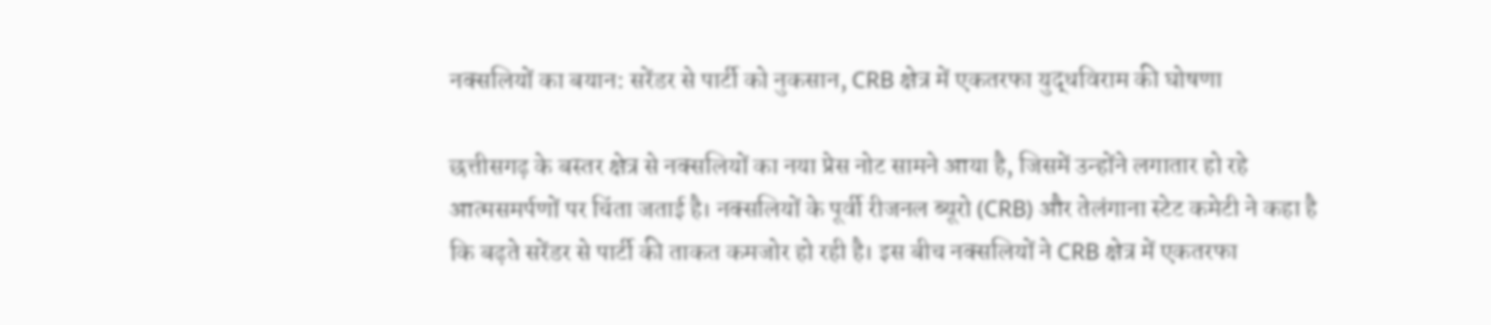नक्सलियों का बयान: सरेंडर से पार्टी को नुकसान, CRB क्षेत्र में एकतरफा युद्धविराम की घोषणा

छत्तीसगढ़ के बस्तर क्षेत्र से नक्सलियों का नया प्रेस नोट सामने आया है, जिसमें उन्होंने लगातार हो रहे आत्मसमर्पणों पर चिंता जताई है। नक्सलियों के पूर्वी रीजनल ब्यूरो (CRB) और तेलंगाना स्टेट कमेटी ने कहा है कि बढ़ते सरेंडर से पार्टी की ताकत कमजोर हो रही है। इस बीच नक्सलियों ने CRB क्षेत्र में एकतरफा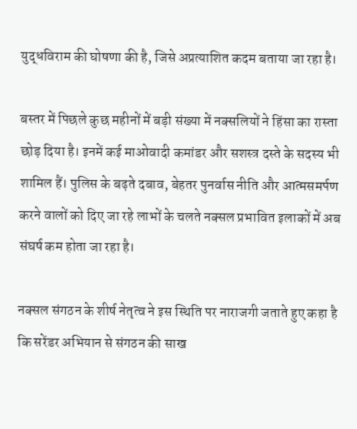युद्धविराम की घोषणा की है, जिसे अप्रत्याशित कदम बताया जा रहा है।

बस्तर में पिछले कुछ महीनों में बड़ी संख्या में नक्सलियों ने हिंसा का रास्ता छोड़ दिया है। इनमें कई माओवादी कमांडर और सशस्त्र दस्ते के सदस्य भी शामिल हैं। पुलिस के बढ़ते दबाव, बेहतर पुनर्वास नीति और आत्मसमर्पण करने वालों को दिए जा रहे लाभों के चलते नक्सल प्रभावित इलाकों में अब संघर्ष कम होता जा रहा है।

नक्सल संगठन के शीर्ष नेतृत्व ने इस स्थिति पर नाराजगी जताते हुए कहा है कि सरेंडर अभियान से संगठन की साख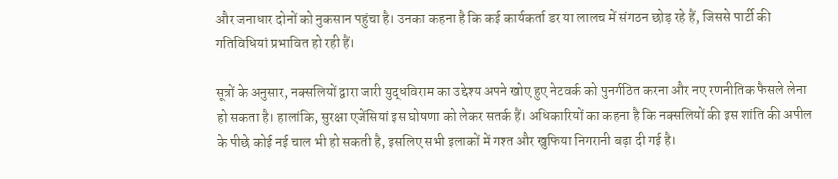और जनाधार दोनों को नुकसान पहुंचा है। उनका कहना है कि कई कार्यकर्ता डर या लालच में संगठन छोड़ रहे हैं, जिससे पार्टी की गतिविधियां प्रभावित हो रही हैं।

सूत्रों के अनुसार, नक्सलियों द्वारा जारी युद्धविराम का उद्देश्य अपने खोए हुए नेटवर्क को पुनर्गठित करना और नए रणनीतिक फैसले लेना हो सकता है। हालांकि, सुरक्षा एजेंसियां इस घोषणा को लेकर सतर्क हैं। अधिकारियों का कहना है कि नक्सलियों की इस शांति की अपील के पीछे कोई नई चाल भी हो सकती है, इसलिए सभी इलाकों में गश्त और खुफिया निगरानी बढ़ा दी गई है।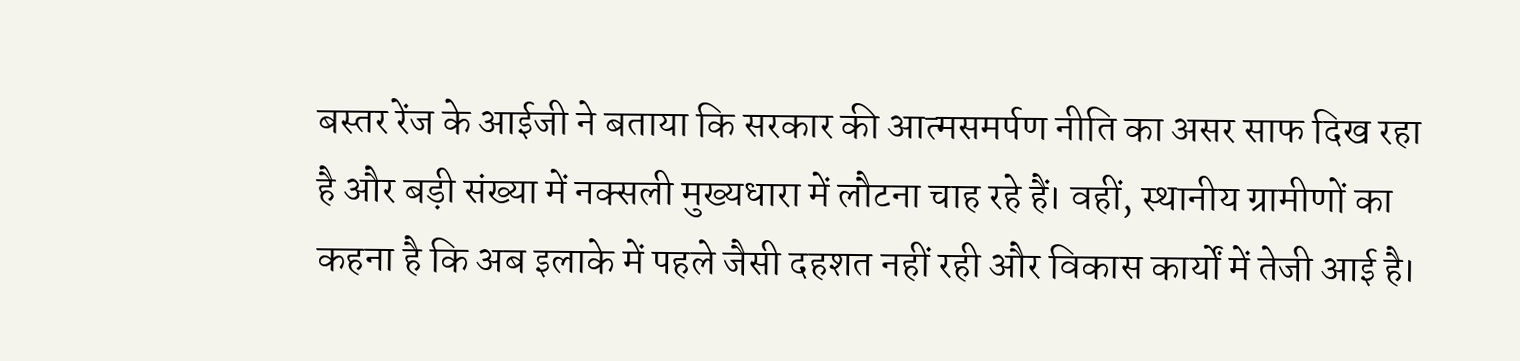बस्तर रेंज के आईजी ने बताया कि सरकार की आत्मसमर्पण नीति का असर साफ दिख रहा है और बड़ी संख्या में नक्सली मुख्यधारा में लौटना चाह रहे हैं। वहीं, स्थानीय ग्रामीणों का कहना है कि अब इलाके में पहले जैसी दहशत नहीं रही और विकास कार्यों में तेजी आई है।